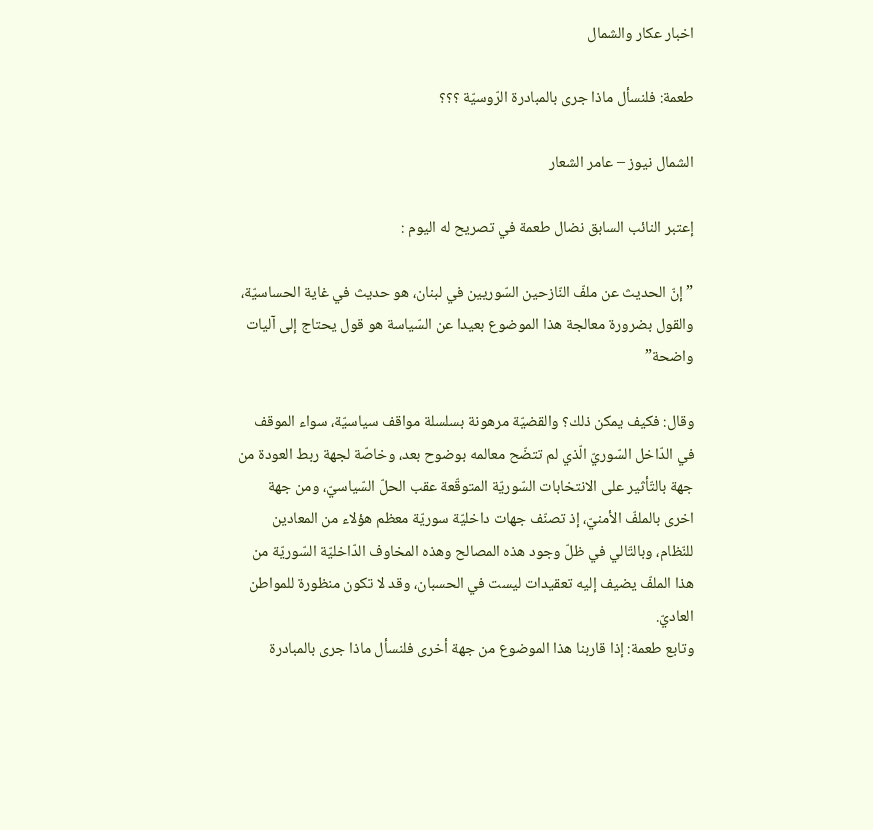اخبار عكار والشمال

طعمة: فلنسأل ماذا جرى بالمبادرة الرّوسيّة ؟؟؟

الشمال نيوز – عامر الشعار

إعتبر النائب السابق نضال طعمة في تصريح له اليوم :

” إنّ الحديث عن ملفّ النّازحين السّوريين في لبنان، هو حديث في غاية الحساسيّة، والقول بضرورة معالجة هذا الموضوع بعيدا عن السّياسة هو قول يحتاج إلى آليات واضحة”

وقال: فكيف يمكن ذلك؟ والقضيّة مرهونة بسلسلة مواقف سياسيّة، سواء الموقف في الدّاخل السّوريّ الّذي لم تتضّح معالمه بوضوح بعد، وخاصّة لجهة ربط العودة من جهة بالتّأثير على الانتخابات السّوريّة المتوقّعة عقب الحلّ السّياسيّ، ومن جهة اخرى بالملفّ الأمنيّ، إذ تصنّف جهات داخليّة سوريّة معظم هؤلاء من المعادين للنّظام، وبالتّالي في ظلّ وجود هذه المصالح وهذه المخاوف الدّاخليّة السّوريّة من هذا الملفّ يضيف إليه تعقيدات ليست في الحسبان، وقد لا تكون منظورة للمواطن العاديّ.
وتابع طعمة: إذا قاربنا هذا الموضوع من جهة أخرى فلنسأل ماذا جرى بالمبادرة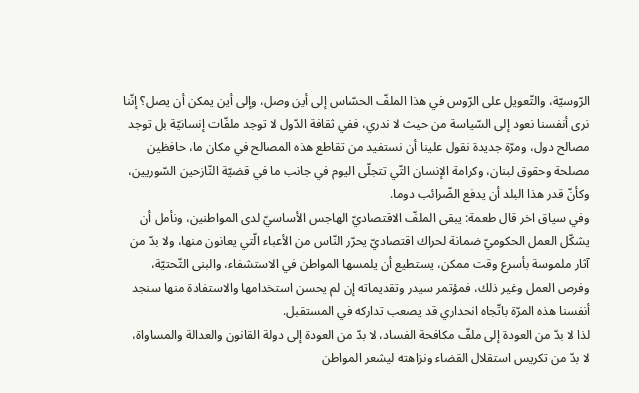الرّوسيّة، والتّعويل على الرّوس في هذا الملفّ الحسّاس إلى أين وصل، وإلى أين يمكن أن يصل؟ إنّنا نرى أنفسنا نعود إلى السّياسة من حيث لا ندري، ففي ثقافة الدّول لا توجد ملفّات إنسانيّة بل توجد مصالح دول، ومرّة جديدة نقول علينا أن نستفيد من تقاطع هذه المصالح في مكان ما، حافظين مصلحة وحقوق لبنان، وكرامة الإنسان التّي تتجلّى اليوم في جانب ما في قضيّة النّازحين السّوريين، وكأنّ قدر هذا البلد أن يدفع الضّرائب دوما.
وفي سياق اخر قال طعمة: يبقى الملفّ الاقتصاديّ الهاجس الأساسيّ لدى المواطنين، ونأمل أن يشكّل العمل الحكوميّ ضمانة لحراك اقتصاديّ يحرّر النّاس من الأعباء الّتي يعانون منها، ولا بدّ من آثار ملموسة بأسرع وقت ممكن، يستطيع أن يلمسها المواطن في الاستشفاء، والبنى التّحتيّة، وفرص العمل وغير ذلك، فمؤتمر سيدر وتقديماته إن لم يحسن استخدامها والاستفادة منها سنجد أنفسنا هذه المرّة باتّجاه انحداري قد يصعب تداركه في المستقبل.
لذا لا بدّ من العودة إلى ملفّ مكافحة الفساد، لا بدّ من العودة إلى دولة القانون والعدالة والمساواة، لا بدّ من تكريس استقلال القضاء ونزاهته ليشعر المواطن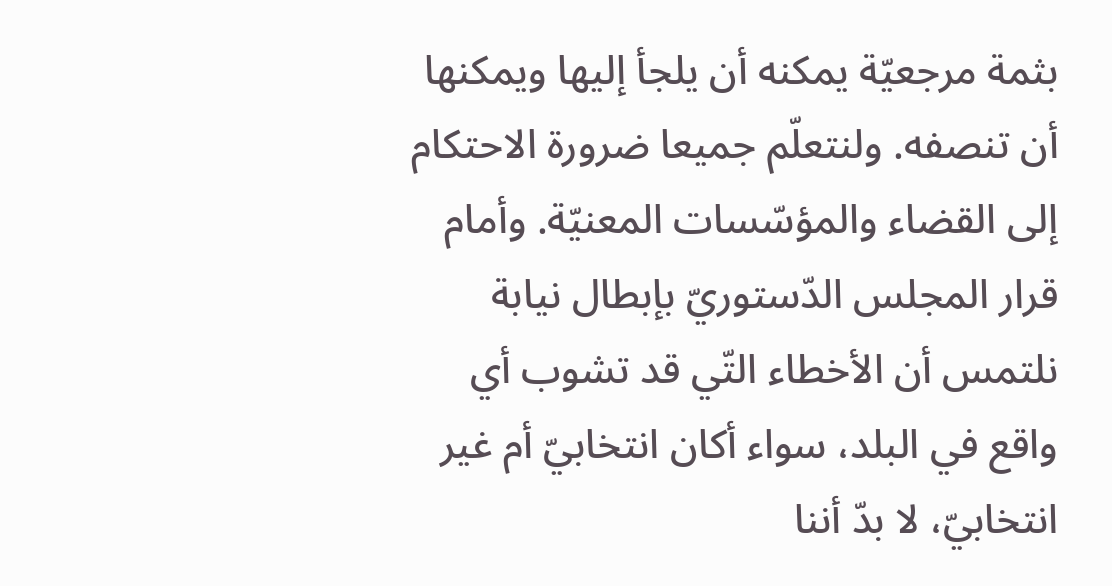بثمة مرجعيّة يمكنه أن يلجأ إليها ويمكنها أن تنصفه. ولنتعلّم جميعا ضرورة الاحتكام إلى القضاء والمؤسّسات المعنيّة. وأمام قرار المجلس الدّستوريّ بإبطال نيابة نلتمس أن الأخطاء التّي قد تشوب أي واقع في البلد، سواء أكان انتخابيّ أم غير انتخابيّ، لا بدّ أننا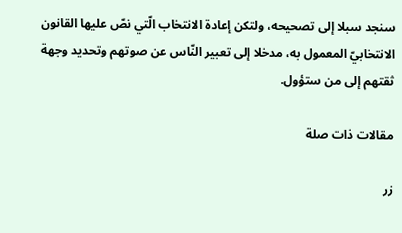سنجد سبلا إلى تصحيحه، ولتكن إعادة الانتخاب الّتي نصّ عليها القانون الانتخابيّ المعمول به، مدخلا إلى تعبير النّاس عن صوتهم وتحديد وجهة ثقتهم إلى من ستؤول.

مقالات ذات صلة

زر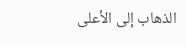الذهاب إلى الأعلى